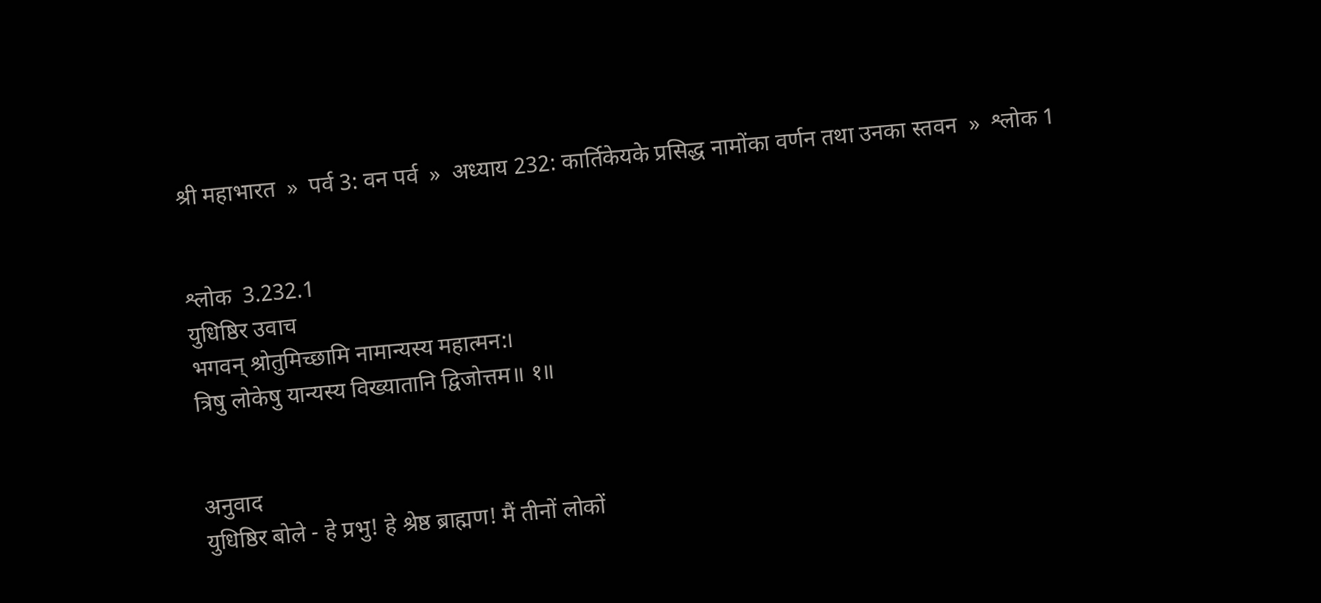श्री महाभारत  »  पर्व 3: वन पर्व  »  अध्याय 232: कार्तिकेयके प्रसिद्ध नामोंका वर्णन तथा उनका स्तवन  »  श्लोक 1


श्लोक  3.232.1
युधिष्ठिर उवाच
भगवन् श्रोतुमिच्छामि नामान्यस्य महात्मन:।
त्रिषु लोकेषु यान्यस्य विख्यातानि द्विजोत्तम॥ १॥


अनुवाद
युधिष्ठिर बोले - हे प्रभु! हे श्रेष्ठ ब्राह्मण! मैं तीनों लोकों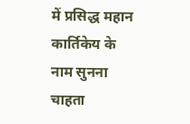में प्रसिद्ध महान कार्तिकेय के नाम सुनना चाहता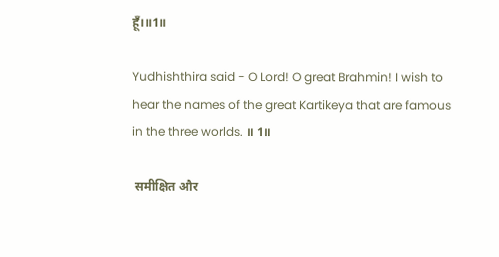हूँ।॥1॥

Yudhishthira said - O Lord! O great Brahmin! I wish to hear the names of the great Kartikeya that are famous in the three worlds. ॥ 1॥

 समीक्षित और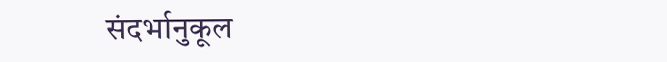संदर्भानुकूल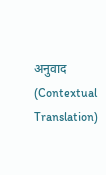अनुवाद (Contextual Translation)